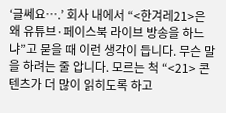‘글쎄요….’ 회사 내에서 “<한겨레21>은 왜 유튜브·페이스북 라이브 방송을 하느냐”고 묻을 때 이런 생각이 듭니다. 무슨 말을 하려는 줄 압니다. 모르는 척 “<21> 콘텐츠가 더 많이 읽히도록 하고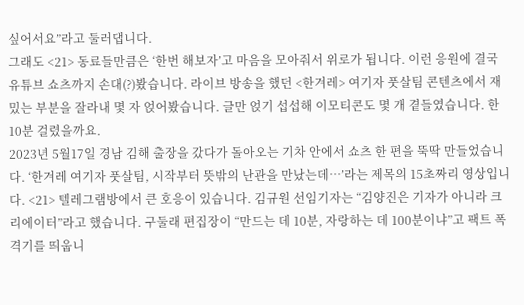싶어서요”라고 둘러댑니다.
그래도 <21> 동료들만큼은 ‘한번 해보자’고 마음을 모아줘서 위로가 됩니다. 이런 응원에 결국 유튜브 쇼츠까지 손대(?)봤습니다. 라이브 방송을 했던 <한겨레> 여기자 풋살팀 콘텐츠에서 재밌는 부분을 잘라내 몇 자 얹어봤습니다. 글만 얹기 섭섭해 이모티콘도 몇 개 곁들였습니다. 한 10분 걸렸을까요.
2023년 5월17일 경남 김해 출장을 갔다가 돌아오는 기차 안에서 쇼츠 한 편을 뚝딱 만들었습니다. ‘한겨레 여기자 풋살팀, 시작부터 뜻밖의 난관을 만났는데…’라는 제목의 15초짜리 영상입니다. <21> 텔레그램방에서 큰 호응이 있습니다. 김규원 선임기자는 “김양진은 기자가 아니라 크리에이터”라고 했습니다. 구둘래 편집장이 “만드는 데 10분, 자랑하는 데 100분이냐”고 팩트 폭격기를 띄웁니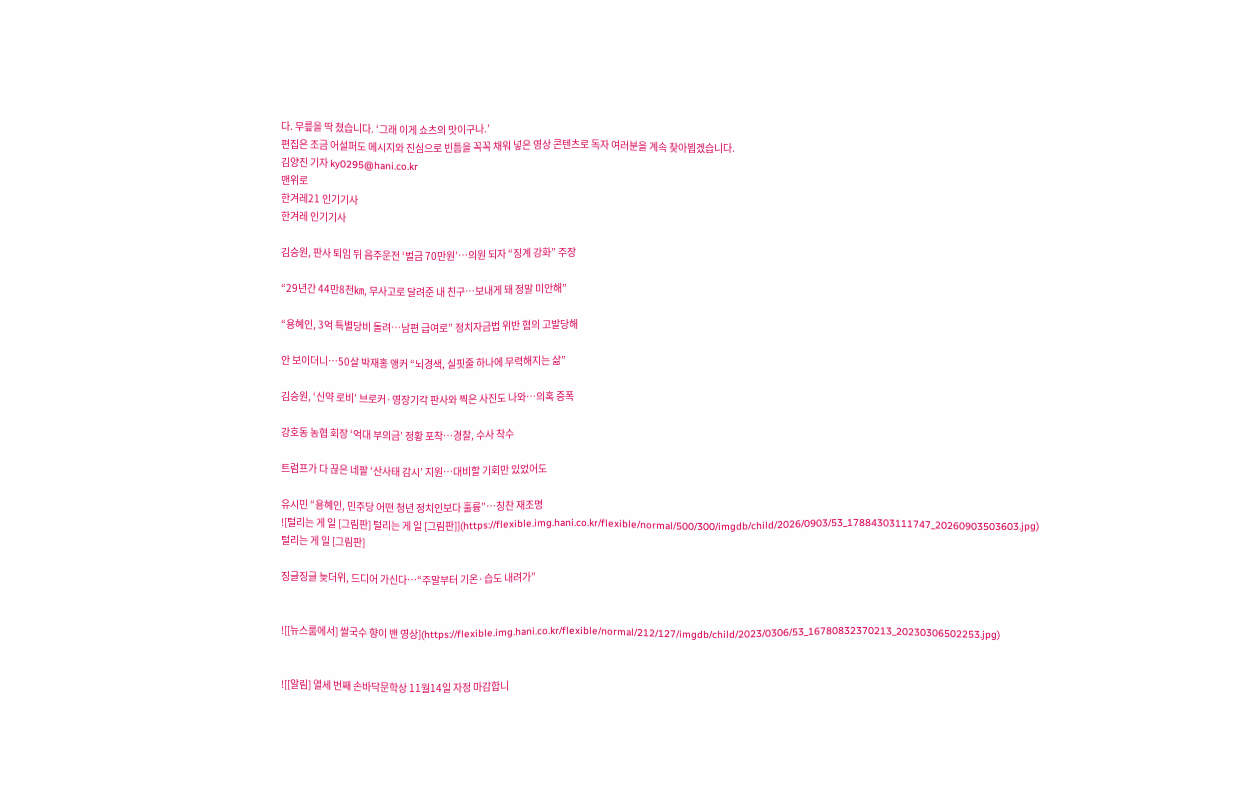다. 무릎을 딱 쳤습니다. ‘그래 이게 쇼츠의 맛이구나.’
편집은 조금 어설퍼도 메시지와 진심으로 빈틈을 꼭꼭 채워 넣은 영상 콘텐츠로 독자 여러분을 계속 찾아뵙겠습니다.
김양진 기자 ky0295@hani.co.kr
맨위로
한겨레21 인기기사
한겨레 인기기사

김승원, 판사 퇴임 뒤 음주운전 ‘벌금 70만원’…의원 되자 “징계 강화” 주장

“29년간 44만8천㎞, 무사고로 달려준 내 친구…보내게 돼 정말 미안해”

“용혜인, 3억 특별당비 돌려…남편 급여로” 정치자금법 위반 혐의 고발당해

안 보이더니…50살 박재홍 앵커 “뇌경색, 실핏줄 하나에 무력해지는 삶”

김승원, ‘신약 로비’ 브로커·영장기각 판사와 찍은 사진도 나와…의혹 증폭

강호동 농협 회장 ‘억대 부의금’ 정황 포착…경찰, 수사 착수

트럼프가 다 끊은 네팔 ‘산사태 감시’ 지원…대비할 기회만 있었어도

유시민 “용혜인, 민주당 어떤 청년 정치인보다 훌륭”…칭찬 재조명
![털리는 게 일 [그림판] 털리는 게 일 [그림판]](https://flexible.img.hani.co.kr/flexible/normal/500/300/imgdb/child/2026/0903/53_17884303111747_20260903503603.jpg)
털리는 게 일 [그림판]

징글징글 늦더위, 드디어 가신다…“주말부터 기온·습도 내려가”


![[뉴스룸에서] 쌀국수 향이 밴 영상](https://flexible.img.hani.co.kr/flexible/normal/212/127/imgdb/child/2023/0306/53_16780832370213_20230306502253.jpg)


![[알림] 열세 번째 손바닥문학상 11월14일 자정 마감합니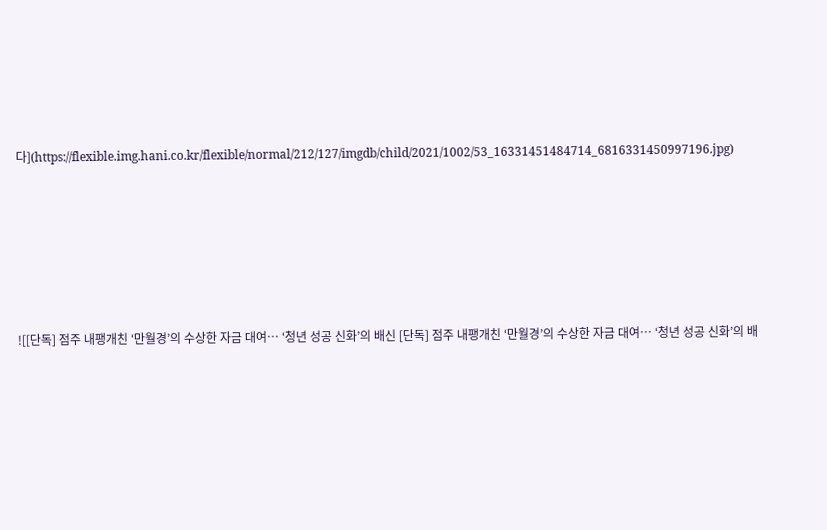다](https://flexible.img.hani.co.kr/flexible/normal/212/127/imgdb/child/2021/1002/53_16331451484714_6816331450997196.jpg)









![[단독] 점주 내팽개친 ‘만월경’의 수상한 자금 대여… ‘청년 성공 신화’의 배신 [단독] 점주 내팽개친 ‘만월경’의 수상한 자금 대여… ‘청년 성공 신화’의 배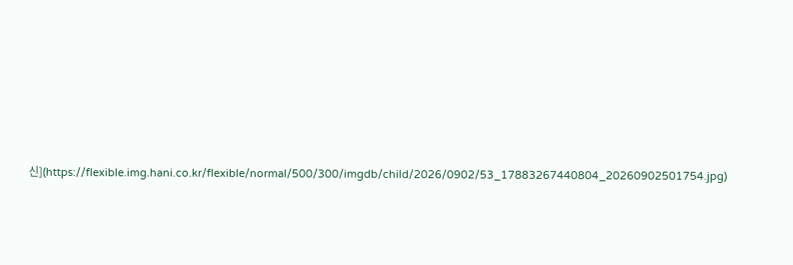신](https://flexible.img.hani.co.kr/flexible/normal/500/300/imgdb/child/2026/0902/53_17883267440804_20260902501754.jpg)